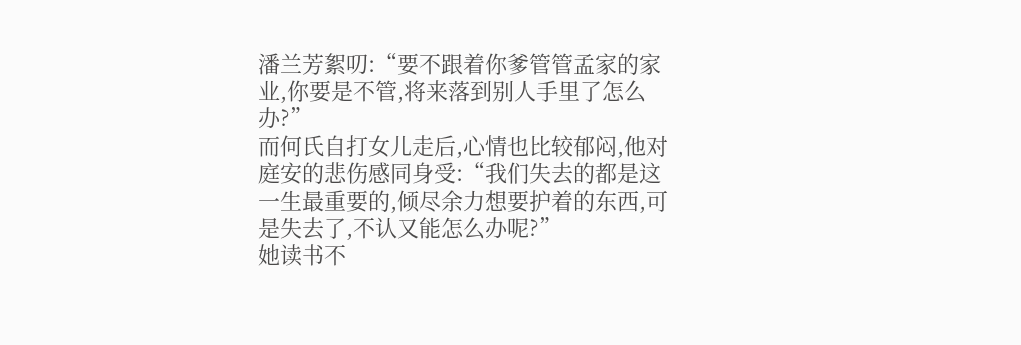潘兰芳絮叨:“要不跟着你爹管管孟家的家业,你要是不管,将来落到别人手里了怎么办?”
而何氏自打女儿走后,心情也比较郁闷,他对庭安的悲伤感同身受:“我们失去的都是这一生最重要的,倾尽余力想要护着的东西,可是失去了,不认又能怎么办呢?”
她读书不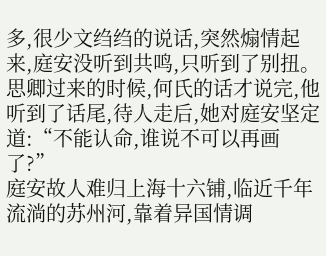多,很少文绉绉的说话,突然煽情起来,庭安没听到共鸣,只听到了别扭。思卿过来的时候,何氏的话才说完,他听到了话尾,待人走后,她对庭安坚定道:“不能认命,谁说不可以再画了?”
庭安故人难归上海十六铺,临近千年流淌的苏州河,靠着异国情调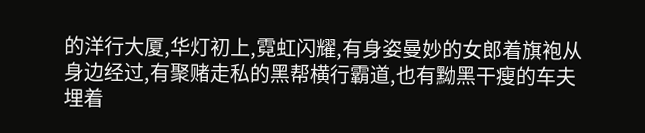的洋行大厦,华灯初上,霓虹闪耀,有身姿曼妙的女郎着旗袍从身边经过,有聚赌走私的黑帮横行霸道,也有黝黑干瘦的车夫埋着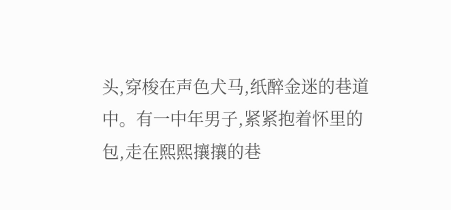头,穿梭在声色犬马,纸醉金迷的巷道中。有一中年男子,紧紧抱着怀里的包,走在熙熙攘攘的巷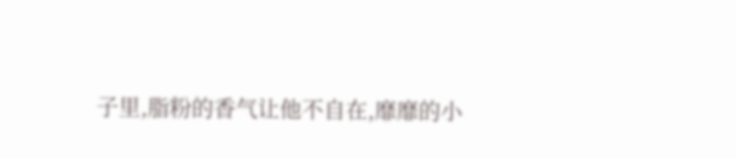子里,脂粉的香气让他不自在,靡靡的小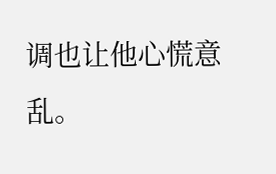调也让他心慌意乱。